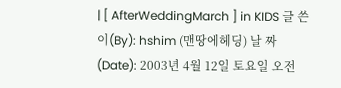| [ AfterWeddingMarch ] in KIDS 글 쓴 이(By): hshim (맨땅에헤딩) 날 짜 (Date): 2003년 4월 12일 토요일 오전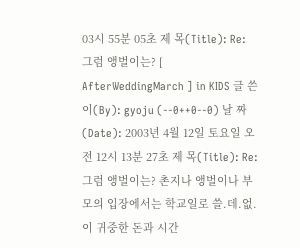03시 55분 05초 제 목(Title): Re: 그럼 앵벌이는? [ AfterWeddingMarch ] in KIDS 글 쓴 이(By): gyoju (--0++0--0) 날 짜 (Date): 2003년 4월 12일 토요일 오전 12시 13분 27초 제 목(Title): Re: 그럼 앵벌이는? 촌지나 앵벌이나 부모의 입장에서는 학교일로 쓸.데.없.이 귀중한 돈과 시간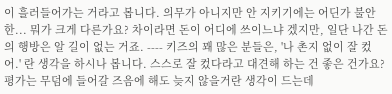이 흘러들어가는 거라고 봅니다. 의무가 아니지만 안 지키기에는 어딘가 불안한... 뭐가 크게 다른가요? 차이라면 돈이 어디에 쓰이느냐 겠지만, 일단 나간 돈의 행방은 알 길이 없는 거죠. ---- 키즈의 꽤 많은 분들은, '나 촌지 없이 잘 컸어.' 란 생각을 하시나 봅니다. 스스로 잘 컸다라고 대견해 하는 건 좋은 건가요? 평가는 무덤에 들어갈 즈음에 해도 늦지 않을거란 생각이 드는데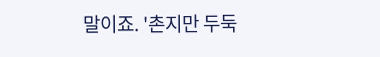말이죠. '촌지만 두둑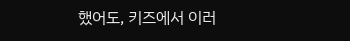했어도, 키즈에서 이러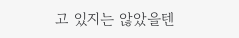고 있지는 않았을텐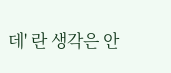데' 란 생각은 안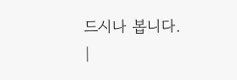드시나 봅니다. |